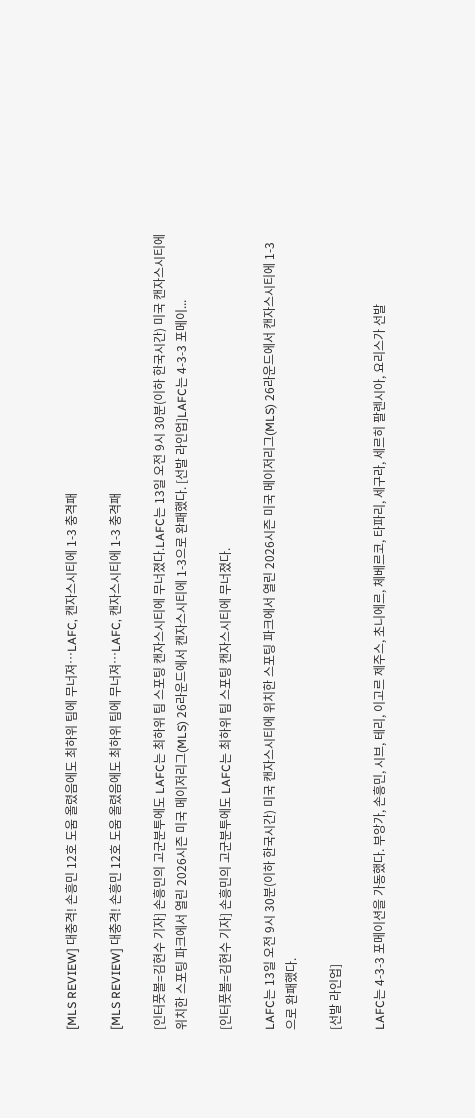[MLS REVIEW] 대충격! 손흥민 12호 도움 올렸음에도 최하위 팀에 무너져…LAFC, 캔자스시티에 1-3 충격패

[MLS REVIEW] 대충격! 손흥민 12호 도움 올렸음에도 최하위 팀에 무너져…LAFC, 캔자스시티에 1-3 충격패

[인터풋볼=김현수 기자] 손흥민의 고군분투에도 LAFC는 최하위 팀 스포팅 캔자스시티에 무너졌다.LAFC는 13일 오전 9시 30분(이하 한국시간) 미국 캔자스시티에 위치한 스포팅 파크에서 열린 2026시즌 미국 메이저리그(MLS) 26라운드에서 캔자스시티에 1-3으로 완패했다. [선발 라인업]LAFC는 4-3-3 포메이...

[인터풋볼=김현수 기자] 손흥민의 고군분투에도 LAFC는 최하위 팀 스포팅 캔자스시티에 무너졌다.

LAFC는 13일 오전 9시 30분(이하 한국시간) 미국 캔자스시티에 위치한 스포팅 파크에서 열린 2026시즌 미국 메이저리그(MLS) 26라운드에서 캔자스시티에 1-3으로 완패했다.

[선발 라인업]

LAFC는 4-3-3 포메이션을 가동했다. 부앙가, 손흥민, 시브, 테리, 이고르 제주스, 초니에르, 체베르코, 타파리, 세구라, 세르히 팔렌시아, 요리스가 선발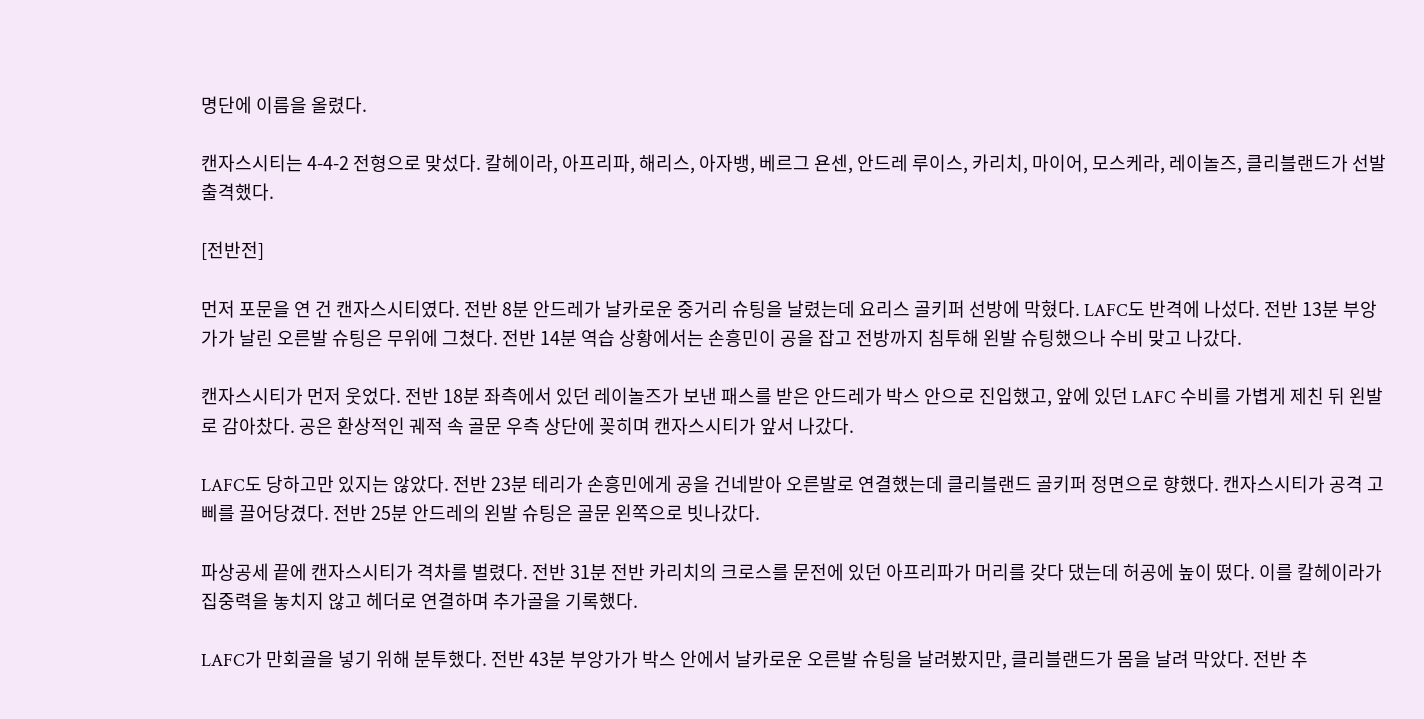명단에 이름을 올렸다.

캔자스시티는 4-4-2 전형으로 맞섰다. 칼헤이라, 아프리파, 해리스, 아자뱅, 베르그 욘센, 안드레 루이스, 카리치, 마이어, 모스케라, 레이놀즈, 클리블랜드가 선발 출격했다.

[전반전]

먼저 포문을 연 건 캔자스시티였다. 전반 8분 안드레가 날카로운 중거리 슈팅을 날렸는데 요리스 골키퍼 선방에 막혔다. LAFC도 반격에 나섰다. 전반 13분 부앙가가 날린 오른발 슈팅은 무위에 그쳤다. 전반 14분 역습 상황에서는 손흥민이 공을 잡고 전방까지 침투해 왼발 슈팅했으나 수비 맞고 나갔다.

캔자스시티가 먼저 웃었다. 전반 18분 좌측에서 있던 레이놀즈가 보낸 패스를 받은 안드레가 박스 안으로 진입했고, 앞에 있던 LAFC 수비를 가볍게 제친 뒤 왼발로 감아찼다. 공은 환상적인 궤적 속 골문 우측 상단에 꽂히며 캔자스시티가 앞서 나갔다.

LAFC도 당하고만 있지는 않았다. 전반 23분 테리가 손흥민에게 공을 건네받아 오른발로 연결했는데 클리블랜드 골키퍼 정면으로 향했다. 캔자스시티가 공격 고삐를 끌어당겼다. 전반 25분 안드레의 왼발 슈팅은 골문 왼쪽으로 빗나갔다.

파상공세 끝에 캔자스시티가 격차를 벌렸다. 전반 31분 전반 카리치의 크로스를 문전에 있던 아프리파가 머리를 갖다 댔는데 허공에 높이 떴다. 이를 칼헤이라가 집중력을 놓치지 않고 헤더로 연결하며 추가골을 기록했다.

LAFC가 만회골을 넣기 위해 분투했다. 전반 43분 부앙가가 박스 안에서 날카로운 오른발 슈팅을 날려봤지만, 클리블랜드가 몸을 날려 막았다. 전반 추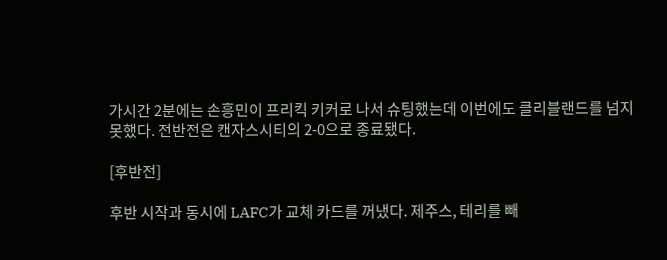가시간 2분에는 손흥민이 프리킥 키커로 나서 슈팅했는데 이번에도 클리블랜드를 넘지 못했다. 전반전은 캔자스시티의 2-0으로 종료됐다.

[후반전]

후반 시작과 동시에 LAFC가 교체 카드를 꺼냈다. 제주스, 테리를 빼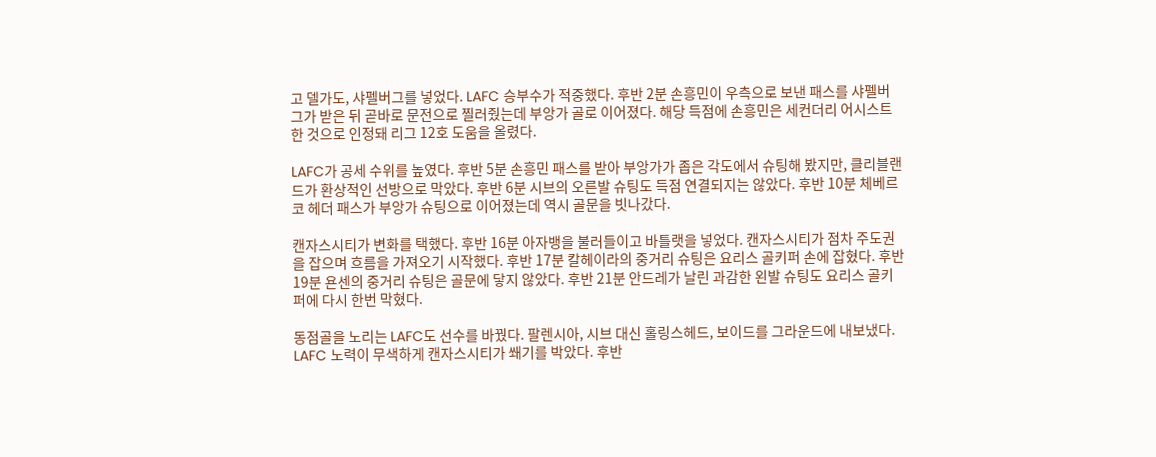고 델가도, 샤펠버그를 넣었다. LAFC 승부수가 적중했다. 후반 2분 손흥민이 우측으로 보낸 패스를 샤펠버그가 받은 뒤 곧바로 문전으로 찔러줬는데 부앙가 골로 이어졌다. 해당 득점에 손흥민은 세컨더리 어시스트한 것으로 인정돼 리그 12호 도움을 올렸다.

LAFC가 공세 수위를 높였다. 후반 5분 손흥민 패스를 받아 부앙가가 좁은 각도에서 슈팅해 봤지만, 클리블랜드가 환상적인 선방으로 막았다. 후반 6분 시브의 오른발 슈팅도 득점 연결되지는 않았다. 후반 10분 체베르코 헤더 패스가 부앙가 슈팅으로 이어졌는데 역시 골문을 빗나갔다.

캔자스시티가 변화를 택했다. 후반 16분 아자뱅을 불러들이고 바틀랫을 넣었다. 캔자스시티가 점차 주도권을 잡으며 흐름을 가져오기 시작했다. 후반 17분 칼헤이라의 중거리 슈팅은 요리스 골키퍼 손에 잡혔다. 후반 19분 욘센의 중거리 슈팅은 골문에 닿지 않았다. 후반 21분 안드레가 날린 과감한 왼발 슈팅도 요리스 골키퍼에 다시 한번 막혔다.

동점골을 노리는 LAFC도 선수를 바꿨다. 팔렌시아, 시브 대신 홀링스헤드, 보이드를 그라운드에 내보냈다. LAFC 노력이 무색하게 캔자스시티가 쐐기를 박았다. 후반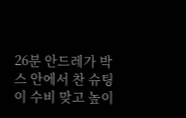26분 안드레가 박스 안에서 찬 슈팅이 수비 맞고 높이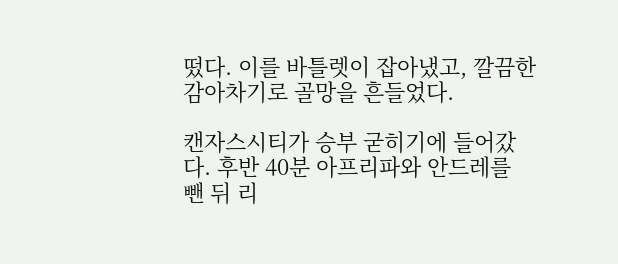떴다. 이를 바틀렛이 잡아냈고, 깔끔한 감아차기로 골망을 흔들었다.

캔자스시티가 승부 굳히기에 들어갔다. 후반 40분 아프리파와 안드레를 뺀 뒤 리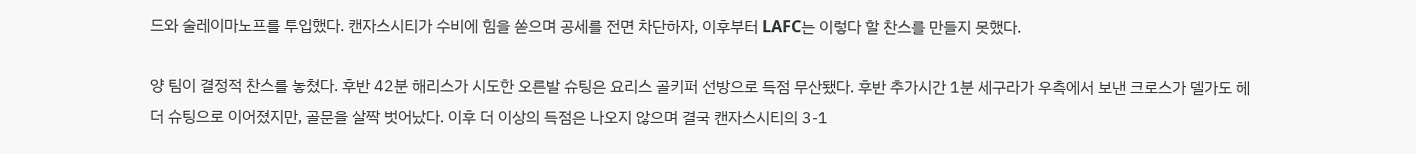드와 술레이마노프를 투입했다. 캔자스시티가 수비에 힘을 쏟으며 공세를 전면 차단하자, 이후부터 LAFC는 이렇다 할 찬스를 만들지 못했다.

양 팀이 결정적 찬스를 놓쳤다. 후반 42분 해리스가 시도한 오른발 슈팅은 요리스 골키퍼 선방으로 득점 무산됐다. 후반 추가시간 1분 세구라가 우측에서 보낸 크로스가 델가도 헤더 슈팅으로 이어졌지만, 골문을 살짝 벗어났다. 이후 더 이상의 득점은 나오지 않으며 결국 캔자스시티의 3-1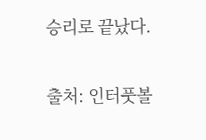승리로 끝났다.

출처: 인터풋볼